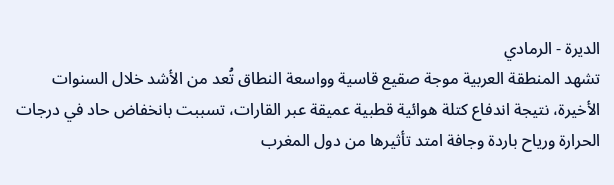الديرة - الرمادي
تشهد المنطقة العربية موجة صقيع قاسية وواسعة النطاق تُعد من الأشد خلال السنوات الأخيرة، نتيجة اندفاع كتلة هوائية قطبية عميقة عبر القارات، تسببت بانخفاض حاد في درجات الحرارة ورياح باردة وجافة امتد تأثيرها من دول المغرب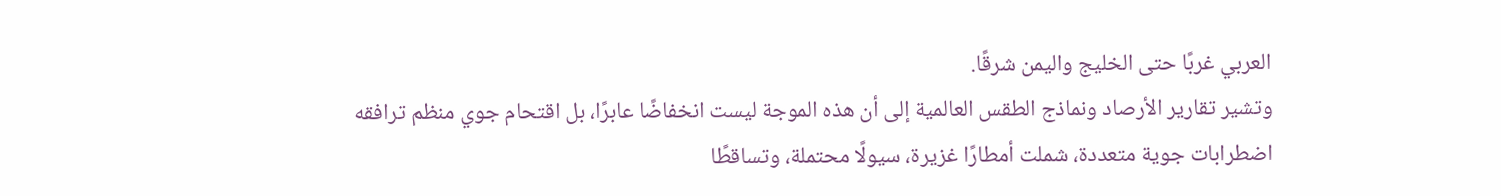العربي غربًا حتى الخليج واليمن شرقًا.
وتشير تقارير الأرصاد ونماذج الطقس العالمية إلى أن هذه الموجة ليست انخفاضًا عابرًا، بل اقتحام جوي منظم ترافقه اضطرابات جوية متعددة، شملت أمطارًا غزيرة، سيولًا محتملة، وتساقطًا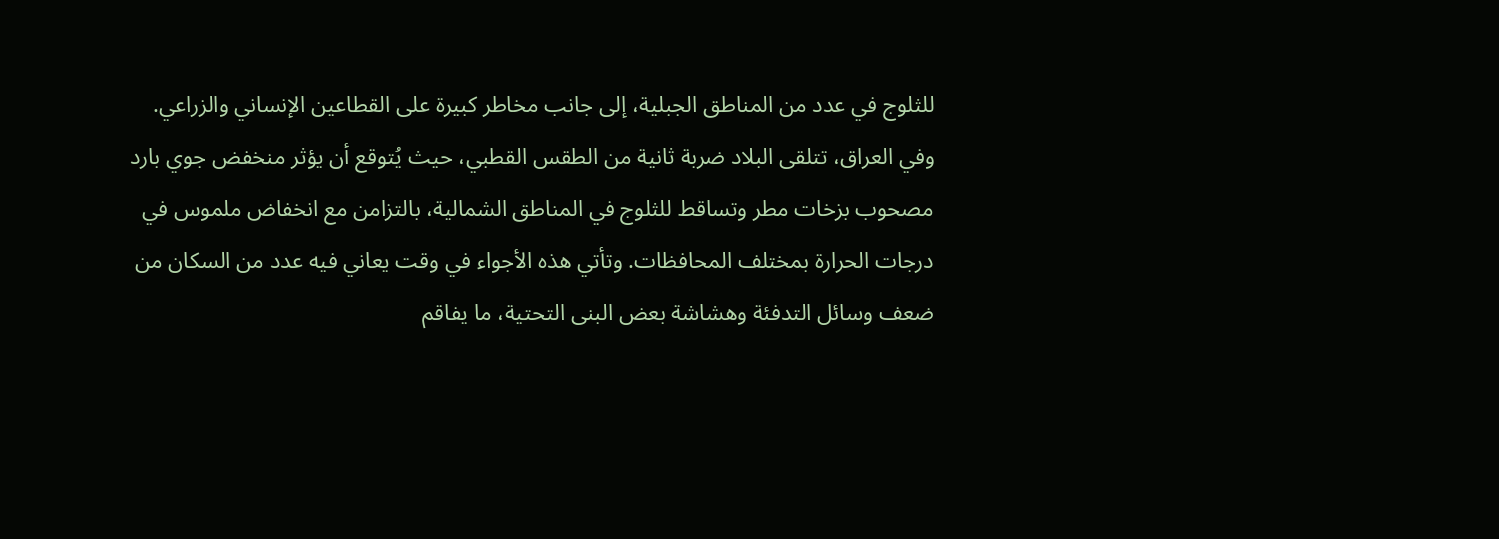للثلوج في عدد من المناطق الجبلية، إلى جانب مخاطر كبيرة على القطاعين الإنساني والزراعي.
وفي العراق، تتلقى البلاد ضربة ثانية من الطقس القطبي، حيث يُتوقع أن يؤثر منخفض جوي بارد مصحوب بزخات مطر وتساقط للثلوج في المناطق الشمالية، بالتزامن مع انخفاض ملموس في درجات الحرارة بمختلف المحافظات. وتأتي هذه الأجواء في وقت يعاني فيه عدد من السكان من ضعف وسائل التدفئة وهشاشة بعض البنى التحتية، ما يفاقم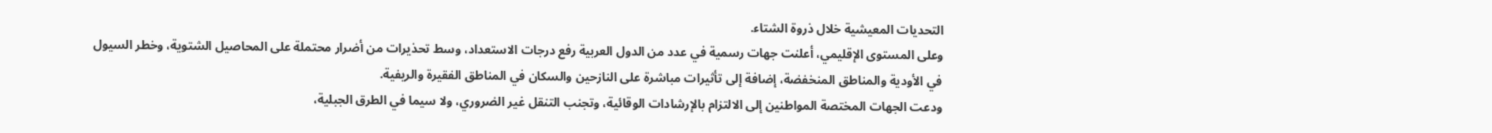التحديات المعيشية خلال ذروة الشتاء.
وعلى المستوى الإقليمي، أعلنت جهات رسمية في عدد من الدول العربية رفع درجات الاستعداد، وسط تحذيرات من أضرار محتملة على المحاصيل الشتوية، وخطر السيول في الأودية والمناطق المنخفضة، إضافة إلى تأثيرات مباشرة على النازحين والسكان في المناطق الفقيرة والريفية.
ودعت الجهات المختصة المواطنين إلى الالتزام بالإرشادات الوقائية، وتجنب التنقل غير الضروري، ولا سيما في الطرق الجبلية،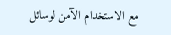مع الاستخدام الآمن لوسائل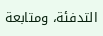التدفئة، ومتابعة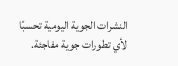النشرات الجوية اليومية تحسبًا لأي تطورات جوية مفاجئة.